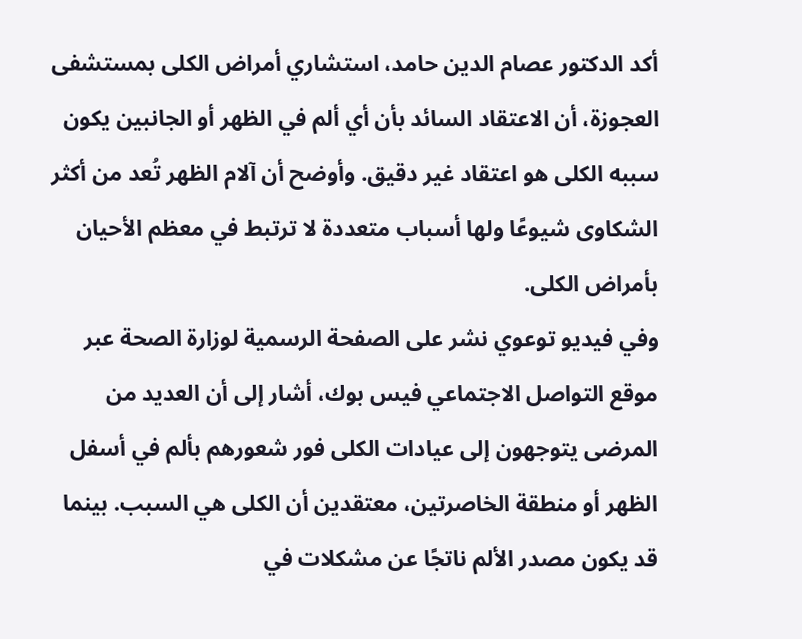أكد الدكتور عصام الدين حامد، استشاري أمراض الكلى بمستشفى العجوزة، أن الاعتقاد السائد بأن أي ألم في الظهر أو الجانبين يكون سببه الكلى هو اعتقاد غير دقيق. وأوضح أن آلام الظهر تُعد من أكثر الشكاوى شيوعًا ولها أسباب متعددة لا ترتبط في معظم الأحيان بأمراض الكلى.
وفي فيديو توعوي نشر على الصفحة الرسمية لوزارة الصحة عبر موقع التواصل الاجتماعي فيس بوك، أشار إلى أن العديد من المرضى يتوجهون إلى عيادات الكلى فور شعورهم بألم في أسفل الظهر أو منطقة الخاصرتين، معتقدين أن الكلى هي السبب. بينما قد يكون مصدر الألم ناتجًا عن مشكلات في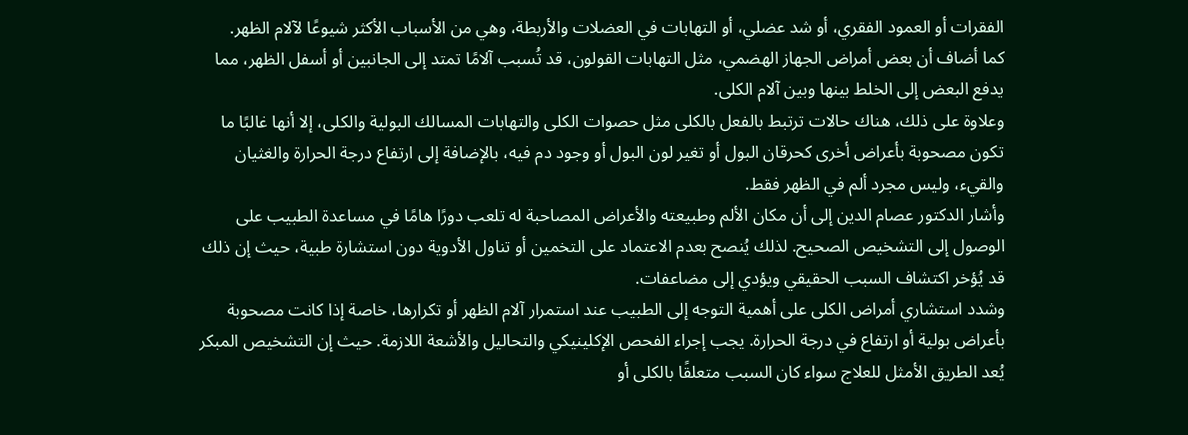الفقرات أو العمود الفقري، أو شد عضلي، أو التهابات في العضلات والأربطة، وهي من الأسباب الأكثر شيوعًا لآلام الظهر.
كما أضاف أن بعض أمراض الجهاز الهضمي، مثل التهابات القولون، قد تُسبب آلامًا تمتد إلى الجانبين أو أسفل الظهر، مما يدفع البعض إلى الخلط بينها وبين آلام الكلى.
وعلاوة على ذلك، هناك حالات ترتبط بالفعل بالكلى مثل حصوات الكلى والتهابات المسالك البولية والكلى، إلا أنها غالبًا ما تكون مصحوبة بأعراض أخرى كحرقان البول أو تغير لون البول أو وجود دم فيه، بالإضافة إلى ارتفاع درجة الحرارة والغثيان والقيء، وليس مجرد ألم في الظهر فقط.
وأشار الدكتور عصام الدين إلى أن مكان الألم وطبيعته والأعراض المصاحبة له تلعب دورًا هامًا في مساعدة الطبيب على الوصول إلى التشخيص الصحيح. لذلك يُنصح بعدم الاعتماد على التخمين أو تناول الأدوية دون استشارة طبية، حيث إن ذلك قد يُؤخر اكتشاف السبب الحقيقي ويؤدي إلى مضاعفات.
وشدد استشاري أمراض الكلى على أهمية التوجه إلى الطبيب عند استمرار آلام الظهر أو تكرارها، خاصة إذا كانت مصحوبة بأعراض بولية أو ارتفاع في درجة الحرارة. يجب إجراء الفحص الإكلينيكي والتحاليل والأشعة اللازمة. حيث إن التشخيص المبكر يُعد الطريق الأمثل للعلاج سواء كان السبب متعلقًا بالكلى أو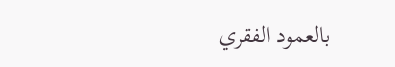بالعمود الفقري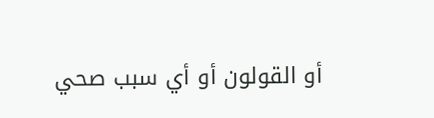أو القولون أو أي سبب صحي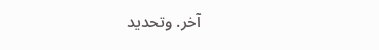آخر. وتحديد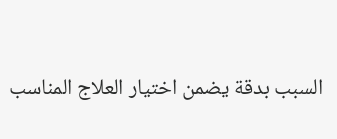السبب بدقة يضمن اختيار العلاج المناسب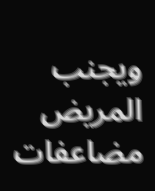ويجنب المريض مضاعفات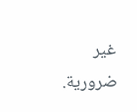غير ضرورية.